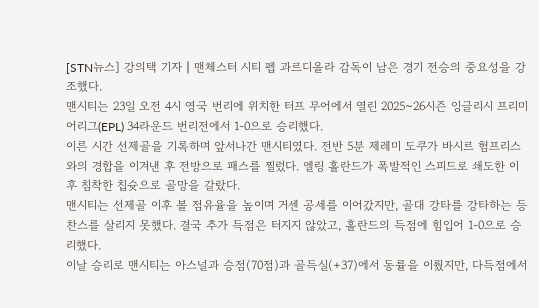[STN뉴스] 강의택 기자┃맨체스터 시티 펩 과르디올라 감독이 남은 경기 전승의 중요성을 강조했다.
맨시티는 23일 오전 4시 영국 번리에 위치한 터프 무어에서 열린 2025~26시즌 잉글리시 프리미어리그(EPL) 34라운드 번리전에서 1-0으로 승리했다.
이른 시간 선제골을 기록하며 앞서나간 맨시티였다. 전반 5분 제레미 도쿠가 바시르 험프리스와의 경합을 이겨낸 후 전방으로 패스를 찔렀다. 엘링 홀란드가 폭발적인 스피드로 쇄도한 이후 침착한 칩슛으로 골망을 갈랐다.
맨시티는 선제골 이후 볼 점유율을 높이며 거센 공세를 이어갔지만, 골대 강타를 강타하는 등 찬스를 살리지 못했다. 결국 추가 득점은 터지지 않았고, 홀란드의 득점에 힘입어 1-0으로 승리했다.
이날 승리로 맨시티는 아스널과 승점(70점)과 골득실(+37)에서 동률을 이뤘지만, 다득점에서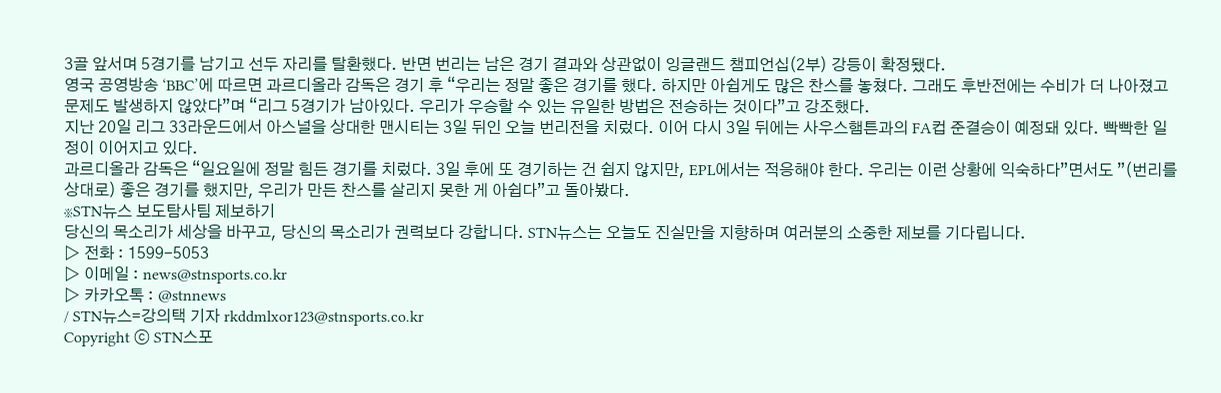3골 앞서며 5경기를 남기고 선두 자리를 탈환했다. 반면 번리는 남은 경기 결과와 상관없이 잉글랜드 챔피언십(2부) 강등이 확정됐다.
영국 공영방송 ‘BBC’에 따르면 과르디올라 감독은 경기 후 “우리는 정말 좋은 경기를 했다. 하지만 아쉽게도 많은 찬스를 놓쳤다. 그래도 후반전에는 수비가 더 나아졌고 문제도 발생하지 않았다”며 “리그 5경기가 남아있다. 우리가 우승할 수 있는 유일한 방법은 전승하는 것이다”고 강조했다.
지난 20일 리그 33라운드에서 아스널을 상대한 맨시티는 3일 뒤인 오늘 번리전을 치렀다. 이어 다시 3일 뒤에는 사우스햄튼과의 FA컵 준결승이 예정돼 있다. 빡빡한 일정이 이어지고 있다.
과르디올라 감독은 “일요일에 정말 힘든 경기를 치렀다. 3일 후에 또 경기하는 건 쉽지 않지만, EPL에서는 적응해야 한다. 우리는 이런 상황에 익숙하다”면서도 ”(번리를 상대로) 좋은 경기를 했지만, 우리가 만든 찬스를 살리지 못한 게 아쉽다”고 돌아봤다.
※STN뉴스 보도탐사팀 제보하기
당신의 목소리가 세상을 바꾸고, 당신의 목소리가 권력보다 강합니다. STN뉴스는 오늘도 진실만을 지향하며 여러분의 소중한 제보를 기다립니다.
▷ 전화 : 1599-5053
▷ 이메일 : news@stnsports.co.kr
▷ 카카오톡 : @stnnews
/ STN뉴스=강의택 기자 rkddmlxor123@stnsports.co.kr
Copyright ⓒ STN스포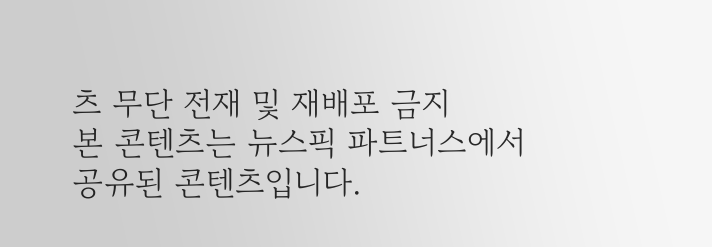츠 무단 전재 및 재배포 금지
본 콘텐츠는 뉴스픽 파트너스에서 공유된 콘텐츠입니다.